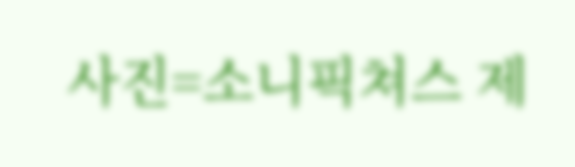사진=소니픽쳐스 제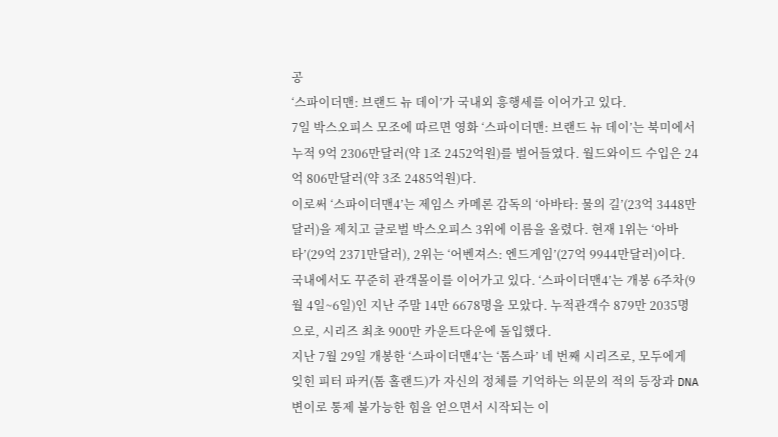공
‘스파이더맨: 브랜드 뉴 데이’가 국내외 흥행세를 이어가고 있다.
7일 박스오피스 모조에 따르면 영화 ‘스파이더맨: 브랜드 뉴 데이’는 북미에서 누적 9억 2306만달러(약 1조 2452억원)를 벌어들였다. 월드와이드 수입은 24억 806만달러(약 3조 2485억원)다.
이로써 ‘스파이더맨4’는 제임스 카메론 감독의 ‘아바타: 물의 길’(23억 3448만달러)을 제치고 글로벌 박스오피스 3위에 이름을 올렸다. 현재 1위는 ‘아바타’(29억 2371만달러), 2위는 ‘어벤져스: 엔드게임’(27억 9944만달러)이다.
국내에서도 꾸준히 관객몰이를 이어가고 있다. ‘스파이더맨4’는 개봉 6주차(9월 4일~6일)인 지난 주말 14만 6678명을 모았다. 누적관객수 879만 2035명으로, 시리즈 최초 900만 카운트다운에 돌입했다.
지난 7월 29일 개봉한 ‘스파이더맨4’는 ‘톰스파’ 네 번째 시리즈로, 모두에게 잊힌 피터 파커(톰 홀랜드)가 자신의 정체를 기억하는 의문의 적의 등장과 DNA 변이로 통제 불가능한 힘을 얻으면서 시작되는 이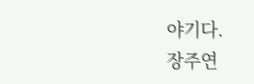야기다.
장주연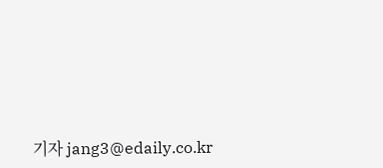기자 jang3@edaily.co.kr